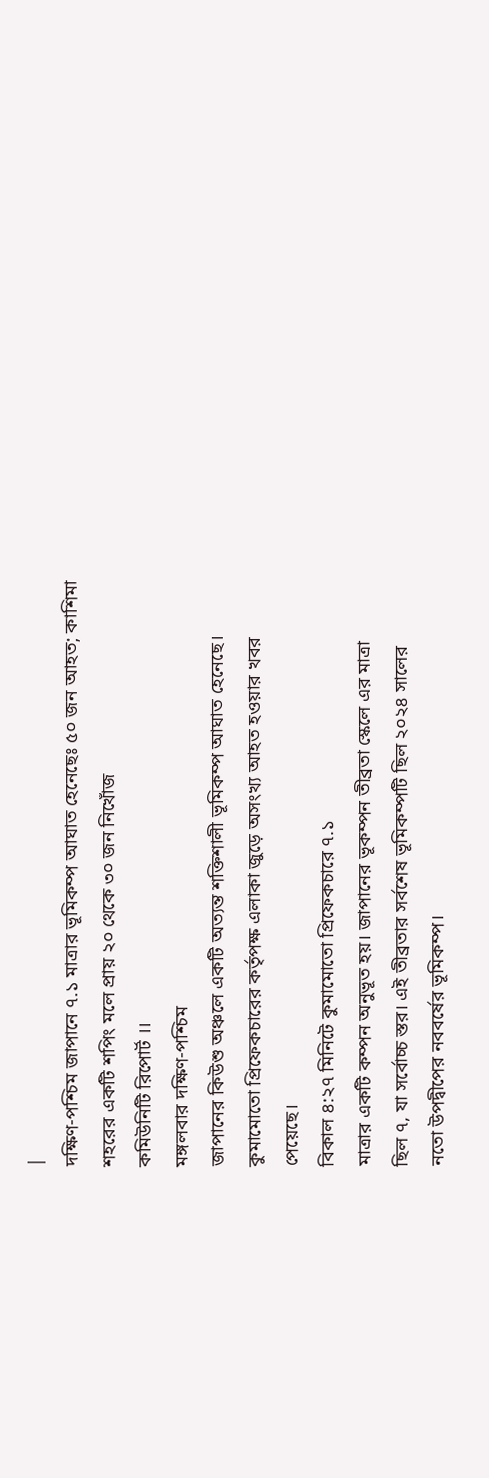|
দক্ষিণ-পশ্চিম জাপানে ৭.১ মাত্রার ভূমিকম্প আঘাত হেনেছেঃ ৫০ জন আহত; কাশিমা
শহরের একটি শপিং মলে প্রায় ২০ থেকে ৩০ জন নিখোঁজ
কমিউনিটি রিপোর্ট ।।
মঙ্গলবার দক্ষিণ-পশ্চিম
জাপানের কিউশু অঞ্চলে একটি অত্যন্ত শক্তিশালী ভূমিকম্প আঘাত হেনেছে।
কুমামোতো প্রিফেকচারের কর্তৃপক্ষ এলাকা জুড়ে অসংখ্য আহত হওয়ার খবর
পেয়েছে।
বিকাল ৪:২৭ মিনিটে কুমামোতো প্রিফেকচারে ৭.১
মাত্রার একটি কম্পন অনুভূত হয়। জাপানের ভূকম্পন তীব্রতা স্কেলে এর মাত্রা
ছিল ৭, যা সর্বোচ্চ স্তর। এই তীব্রতার সর্বশেষ ভূমিকম্পটি ছিল ২০২৪ সালের
নতো উপদ্বীপের নববর্ষের ভূমিকম্প।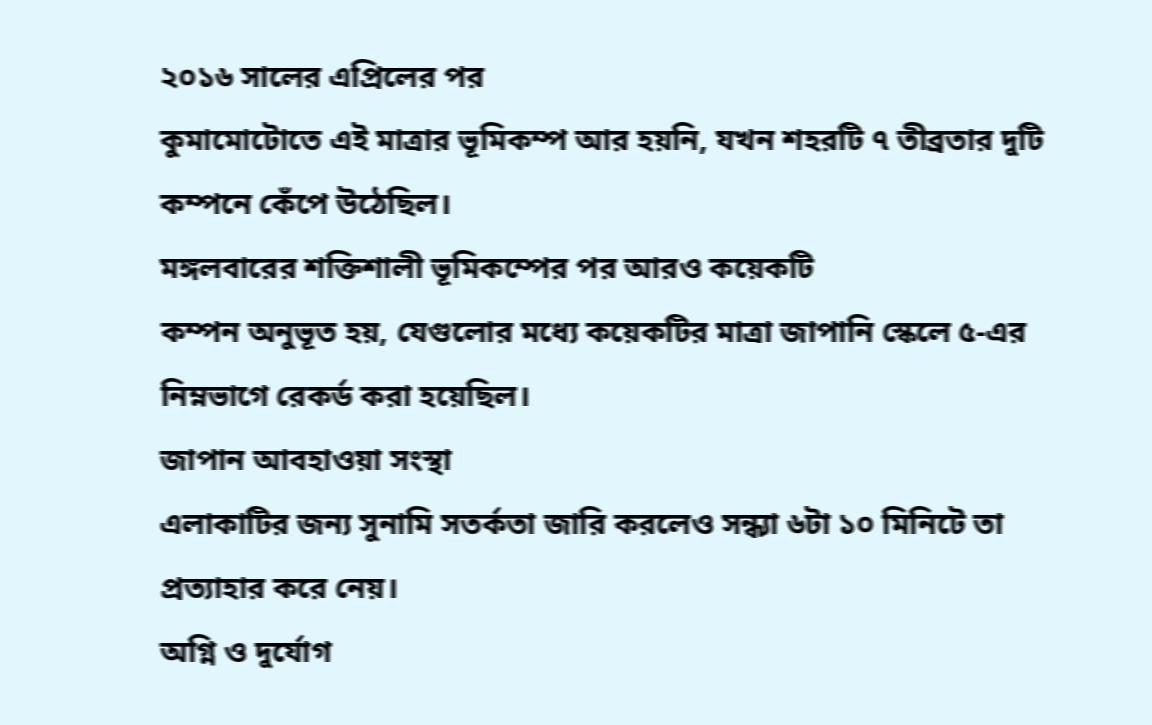২০১৬ সালের এপ্রিলের পর
কুমামোটোতে এই মাত্রার ভূমিকম্প আর হয়নি, যখন শহরটি ৭ তীব্রতার দুটি
কম্পনে কেঁপে উঠেছিল।
মঙ্গলবারের শক্তিশালী ভূমিকম্পের পর আরও কয়েকটি
কম্পন অনুভূত হয়, যেগুলোর মধ্যে কয়েকটির মাত্রা জাপানি স্কেলে ৫-এর
নিম্নভাগে রেকর্ড করা হয়েছিল।
জাপান আবহাওয়া সংস্থা
এলাকাটির জন্য সুনামি সতর্কতা জারি করলেও সন্ধ্যা ৬টা ১০ মিনিটে তা
প্রত্যাহার করে নেয়।
অগ্নি ও দুর্যোগ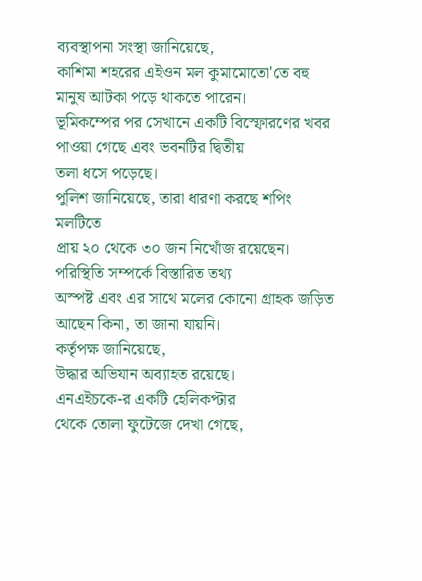ব্যবস্থাপনা সংস্থা জানিয়েছে,
কাশিমা শহরের এইওন মল কুমামোতো'তে বহু মানুষ আটকা পড়ে থাকতে পারেন।
ভূমিকম্পের পর সেখানে একটি বিস্ফোরণের খবর পাওয়া গেছে এবং ভবনটির দ্বিতীয়
তলা ধসে পড়েছে।
পুলিশ জানিয়েছে, তারা ধারণা করছে শপিং মলটিতে
প্রায় ২০ থেকে ৩০ জন নিখোঁজ রয়েছেন। পরিস্থিতি সম্পর্কে বিস্তারিত তথ্য
অস্পষ্ট এবং এর সাথে মলের কোনো গ্রাহক জড়িত আছেন কিনা, তা জানা যায়নি।
কর্তৃপক্ষ জানিয়েছে,
উদ্ধার অভিযান অব্যাহত রয়েছে।
এনএইচকে-র একটি হেলিকপ্টার
থেকে তোলা ফুটেজে দেখা গেছে,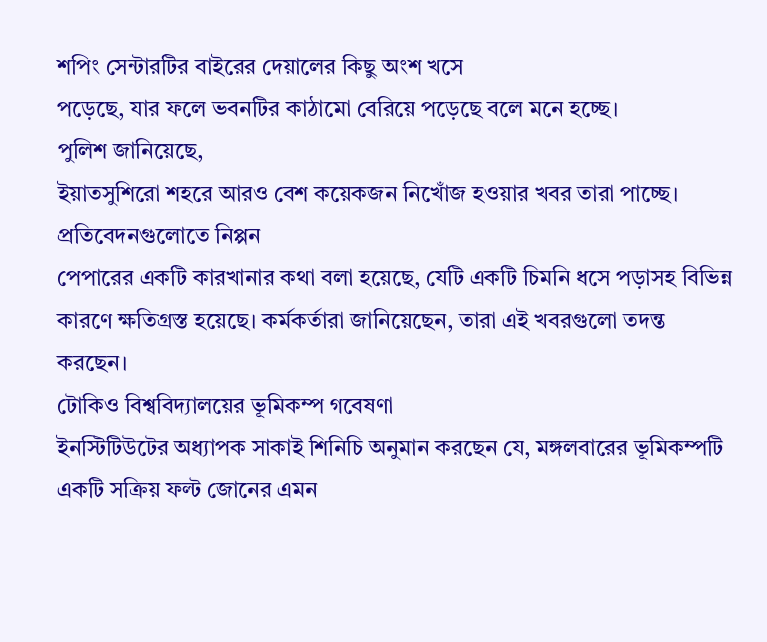শপিং সেন্টারটির বাইরের দেয়ালের কিছু অংশ খসে
পড়েছে, যার ফলে ভবনটির কাঠামো বেরিয়ে পড়েছে বলে মনে হচ্ছে।
পুলিশ জানিয়েছে,
ইয়াতসুশিরো শহরে আরও বেশ কয়েকজন নিখোঁজ হওয়ার খবর তারা পাচ্ছে।
প্রতিবেদনগুলোতে নিপ্পন
পেপারের একটি কারখানার কথা বলা হয়েছে, যেটি একটি চিমনি ধসে পড়াসহ বিভিন্ন
কারণে ক্ষতিগ্রস্ত হয়েছে। কর্মকর্তারা জানিয়েছেন, তারা এই খবরগুলো তদন্ত
করছেন।
টোকিও বিশ্ববিদ্যালয়ের ভূমিকম্প গবেষণা
ইনস্টিটিউটের অধ্যাপক সাকাই শিনিচি অনুমান করছেন যে, মঙ্গলবারের ভূমিকম্পটি
একটি সক্রিয় ফল্ট জোনের এমন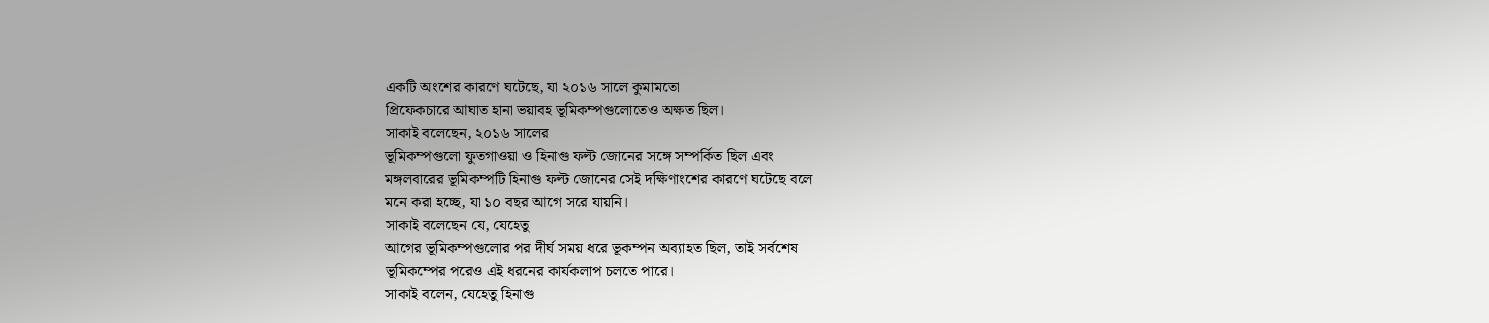একটি অংশের কারণে ঘটেছে, যা ২০১৬ সালে কুমামতো
প্রিফেকচারে আঘাত হানা ভয়াবহ ভূমিকম্পগুলোতেও অক্ষত ছিল।
সাকাই বলেছেন, ২০১৬ সালের
ভূমিকম্পগুলো ফুতগাওয়া ও হিনাগু ফল্ট জোনের সঙ্গে সম্পর্কিত ছিল এবং
মঙ্গলবারের ভূমিকম্পটি হিনাগু ফল্ট জোনের সেই দক্ষিণাংশের কারণে ঘটেছে বলে
মনে করা হচ্ছে, যা ১০ বছর আগে সরে যায়নি।
সাকাই বলেছেন যে, যেহেতু
আগের ভূমিকম্পগুলোর পর দীর্ঘ সময় ধরে ভূকম্পন অব্যাহত ছিল, তাই সর্বশেষ
ভূমিকম্পের পরেও এই ধরনের কার্যকলাপ চলতে পারে।
সাকাই বলেন, যেহেতু হিনাগু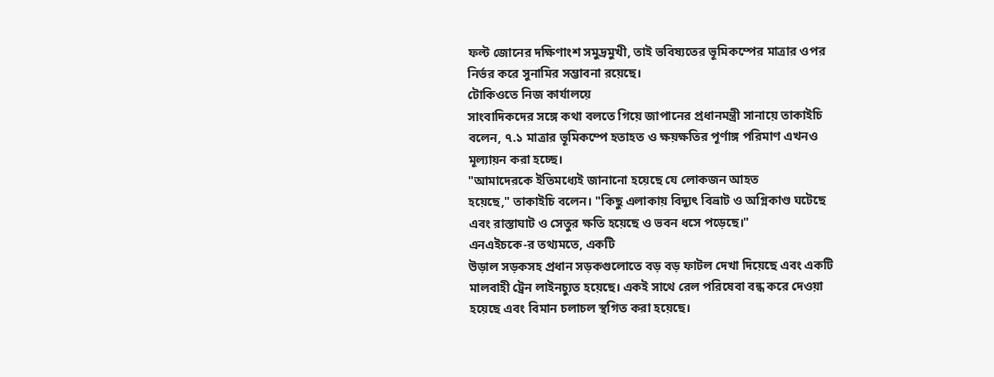ফল্ট জোনের দক্ষিণাংশ সমুদ্রমুখী, তাই ভবিষ্যতের ভূমিকম্পের মাত্রার ওপর
নির্ভর করে সুনামির সম্ভাবনা রয়েছে।
টোকিওতে নিজ কার্যালয়ে
সাংবাদিকদের সঙ্গে কথা বলতে গিয়ে জাপানের প্রধানমন্ত্রী সানায়ে তাকাইচি
বলেন, ৭.১ মাত্রার ভূমিকম্পে হতাহত ও ক্ষয়ক্ষতির পূর্ণাঙ্গ পরিমাণ এখনও
মূল্যায়ন করা হচ্ছে।
"আমাদেরকে ইতিমধ্যেই জানানো হয়েছে যে লোকজন আহত
হয়েছে," তাকাইচি বলেন। "কিছু এলাকায় বিদ্যুৎ বিভ্রাট ও অগ্নিকাণ্ড ঘটেছে
এবং রাস্তাঘাট ও সেতুর ক্ষতি হয়েছে ও ভবন ধসে পড়েছে।"
এনএইচকে-র তথ্যমতে, একটি
উড়াল সড়কসহ প্রধান সড়কগুলোতে বড় বড় ফাটল দেখা দিয়েছে এবং একটি
মালবাহী ট্রেন লাইনচ্যুত হয়েছে। একই সাথে রেল পরিষেবা বন্ধ করে দেওয়া
হয়েছে এবং বিমান চলাচল স্থগিত করা হয়েছে।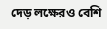দেড় লক্ষেরও বেশি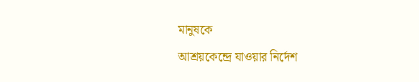মানুষকে
আশ্রয়কেন্দ্রে যাওয়ার নির্দেশ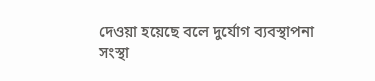দেওয়া হয়েছে বলে দুর্যোগ ব্যবস্থাপনা
সংস্থা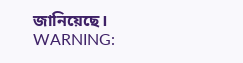জানিয়েছে।
WARNING: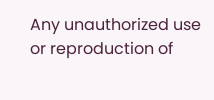Any unauthorized use or reproduction of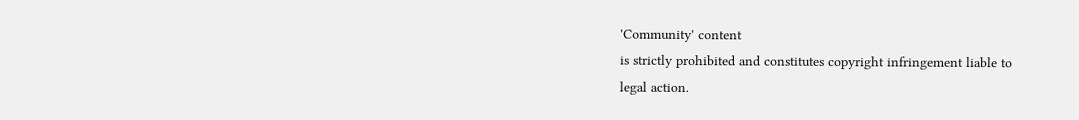'Community' content
is strictly prohibited and constitutes copyright infringement liable to
legal action.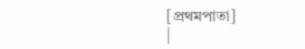[প্রথমপাতা]
|